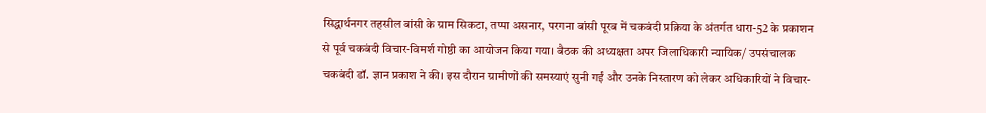सिद्धार्थनगर तहसील बांसी के ग्राम सिकटा, तप्पा असनार, परगना बांसी पूरब में चकबंदी प्रक्रिया के अंतर्गत धारा-52 के प्रकाशन से पूर्व चकबंदी विचार-विमर्श गोष्ठी का आयोजन किया गया। बैठक की अध्यक्षता अपर जिलाधिकारी न्यायिक/ उपसंचालक चकबंदी डॉ. ज्ञान प्रकाश ने की। इस दौरान ग्रामीणों की समस्याएं सुनी गईं और उनके निस्तारण को लेकर अधिकारियों ने विचार-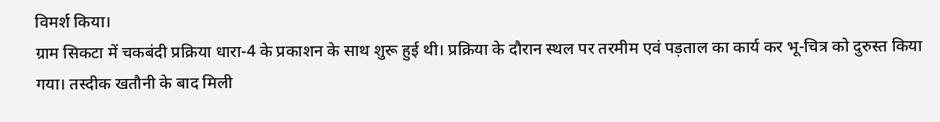विमर्श किया।
ग्राम सिकटा में चकबंदी प्रक्रिया धारा-4 के प्रकाशन के साथ शुरू हुई थी। प्रक्रिया के दौरान स्थल पर तरमीम एवं पड़ताल का कार्य कर भू-चित्र को दुरुस्त किया गया। तस्दीक खतौनी के बाद मिली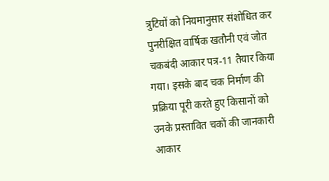त्रुटियों को नियमानुसार संशोधित कर पुनरीक्षित वार्षिक खतौनी एवं जोत चकबंदी आकार पत्र-11 तैयार किया गया। इसके बाद चक निर्माण की प्रक्रिया पूरी करते हुए किसानों को उनके प्रस्तावित चकों की जानकारी आकार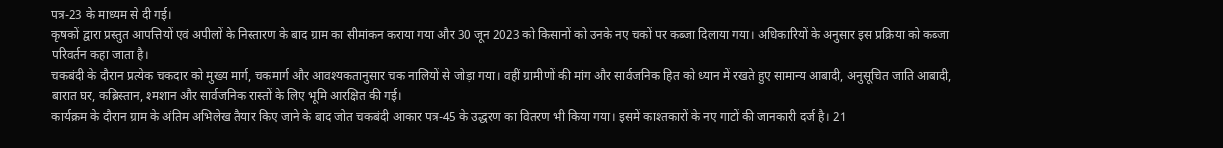पत्र-23 के माध्यम से दी गई।
कृषकों द्वारा प्रस्तुत आपत्तियों एवं अपीलों के निस्तारण के बाद ग्राम का सीमांकन कराया गया और 30 जून 2023 को किसानों को उनके नए चकों पर कब्जा दिलाया गया। अधिकारियों के अनुसार इस प्रक्रिया को कब्जा परिवर्तन कहा जाता है।
चकबंदी के दौरान प्रत्येक चकदार को मुख्य मार्ग, चकमार्ग और आवश्यकतानुसार चक नालियों से जोड़ा गया। वहीं ग्रामीणों की मांग और सार्वजनिक हित को ध्यान में रखते हुए सामान्य आबादी, अनुसूचित जाति आबादी, बारात घर, कब्रिस्तान, श्मशान और सार्वजनिक रास्तों के लिए भूमि आरक्षित की गई।
कार्यक्रम के दौरान ग्राम के अंतिम अभिलेख तैयार किए जाने के बाद जोत चकबंदी आकार पत्र-45 के उद्धरण का वितरण भी किया गया। इसमें काश्तकारों के नए गाटों की जानकारी दर्ज है। 21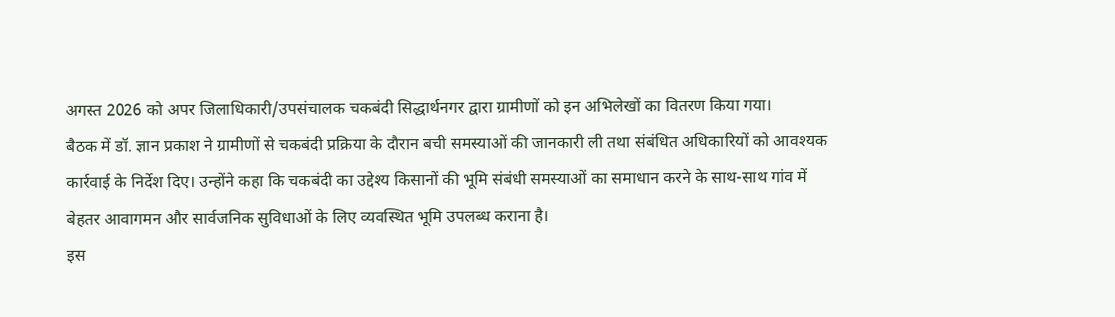अगस्त 2026 को अपर जिलाधिकारी/उपसंचालक चकबंदी सिद्धार्थनगर द्वारा ग्रामीणों को इन अभिलेखों का वितरण किया गया।
बैठक में डॉ. ज्ञान प्रकाश ने ग्रामीणों से चकबंदी प्रक्रिया के दौरान बची समस्याओं की जानकारी ली तथा संबंधित अधिकारियों को आवश्यक कार्रवाई के निर्देश दिए। उन्होंने कहा कि चकबंदी का उद्देश्य किसानों की भूमि संबंधी समस्याओं का समाधान करने के साथ-साथ गांव में बेहतर आवागमन और सार्वजनिक सुविधाओं के लिए व्यवस्थित भूमि उपलब्ध कराना है।
इस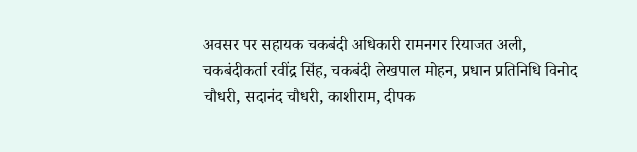अवसर पर सहायक चकबंदी अधिकारी रामनगर रियाजत अली, चकबंदीकर्ता रवींद्र सिंह, चकबंदी लेखपाल मोहन, प्रधान प्रतिनिधि विनोद चौधरी, सदानंद चौधरी, काशीराम, दीपक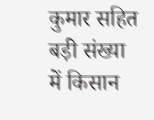कुमार सहित बड़ी संख्या में किसान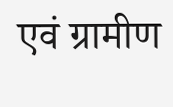एवं ग्रामीण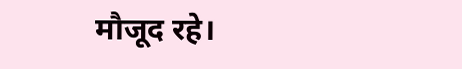मौजूद रहे।